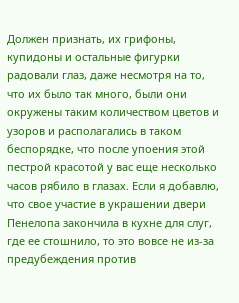Должен признать, их грифоны, купидоны и остальные фигурки радовали глаз, даже несмотря на то, что их было так много, были они окружены таким количеством цветов и узоров и располагались в таком беспорядке, что после упоения этой пестрой красотой у вас еще несколько часов рябило в глазах. Если я добавлю, что свое участие в украшении двери Пенелопа закончила в кухне для слуг, где ее стошнило, то это вовсе не из-за предубеждения против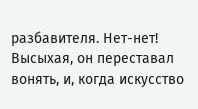разбавителя. Нет-нет! Высыхая, он переставал вонять, и, когда искусство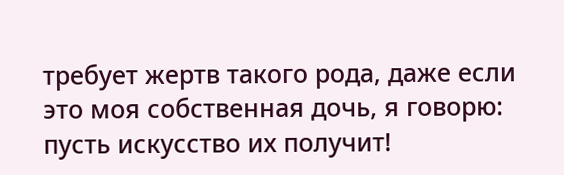требует жертв такого рода, даже если это моя собственная дочь, я говорю: пусть искусство их получит!